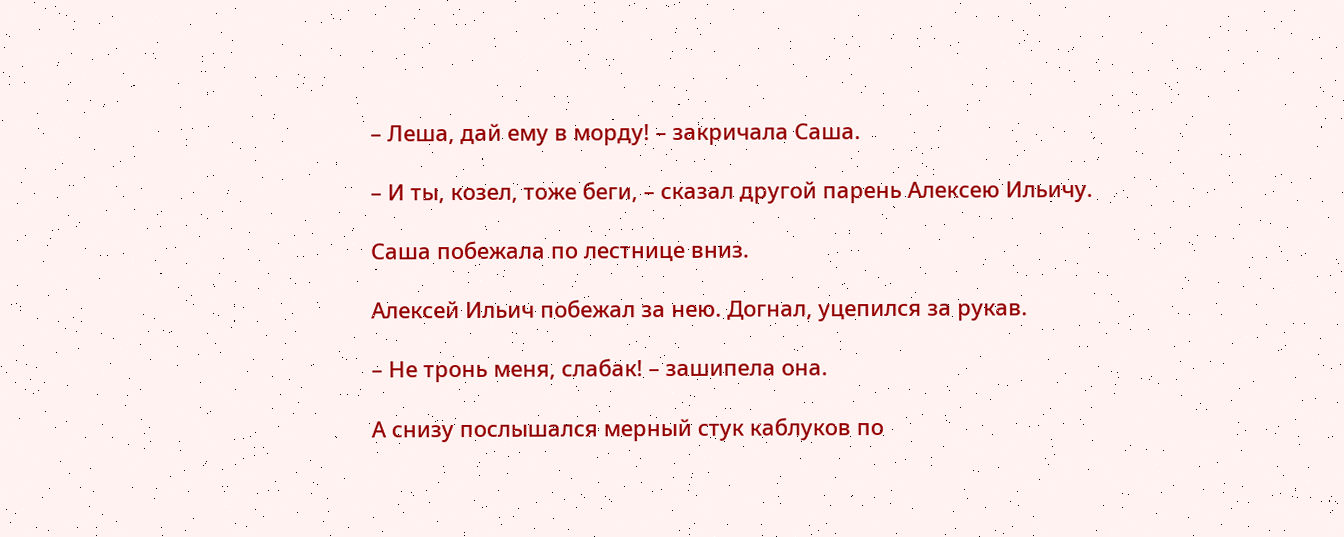– Леша, дай ему в морду! – закричала Саша.

– И ты, козел, тоже беги, – сказал другой парень Алексею Ильичу.

Саша побежала по лестнице вниз.

Алексей Ильич побежал за нею. Догнал, уцепился за рукав.

– Не тронь меня, слабак! – зашипела она.

А снизу послышался мерный стук каблуков по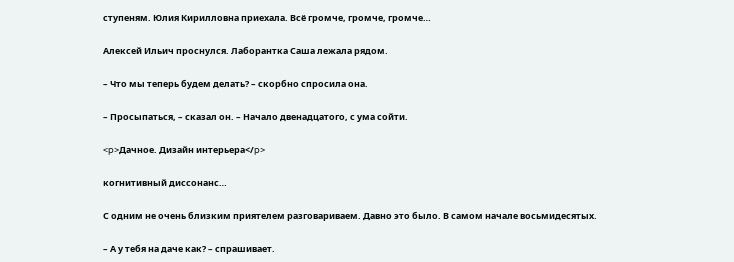ступеням. Юлия Кирилловна приехала. Всё громче, громче, громче…

Алексей Ильич проснулся. Лаборантка Саша лежала рядом.

– Что мы теперь будем делать? – скорбно спросила она.

– Просыпаться, – сказал он. – Начало двенадцатого, с ума сойти.

<p>Дачное. Дизайн интерьера</p>

когнитивный диссонанс…

С одним не очень близким приятелем разговариваем. Давно это было. В самом начале восьмидесятых.

– А у тебя на даче как? – спрашивает.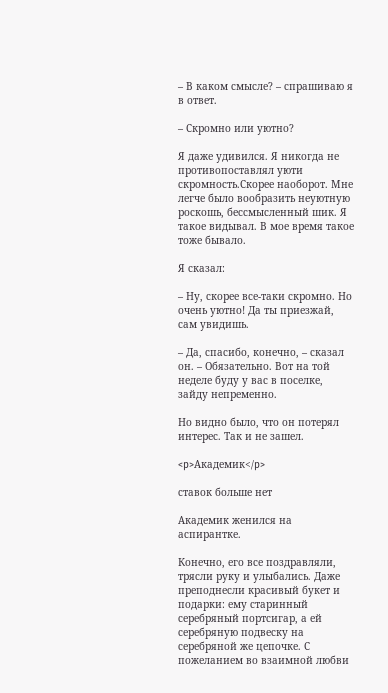– В каком смысле? – спрашиваю я в ответ.

– Скромно или уютно?

Я даже удивился. Я никогда не противопоставлял уюти скромность.Скорее наоборот. Мне легче было вообразить неуютную роскошь, бессмысленный шик. Я такое видывал. В мое время такое тоже бывало.

Я сказал:

– Ну, скорее все-таки скромно. Но очень уютно! Да ты приезжай, сам увидишь.

– Да, спасибо, конечно, – сказал он. – Обязательно. Вот на той неделе буду у вас в поселке, зайду непременно.

Но видно было, что он потерял интерес. Так и не зашел.

<p>Академик</p>

ставок больше нет

Академик женился на аспирантке.

Конечно, его все поздравляли, трясли руку и улыбались. Даже преподнесли красивый букет и подарки: ему старинный серебряный портсигар, а ей серебряную подвеску на серебряной же цепочке. С пожеланием во взаимной любви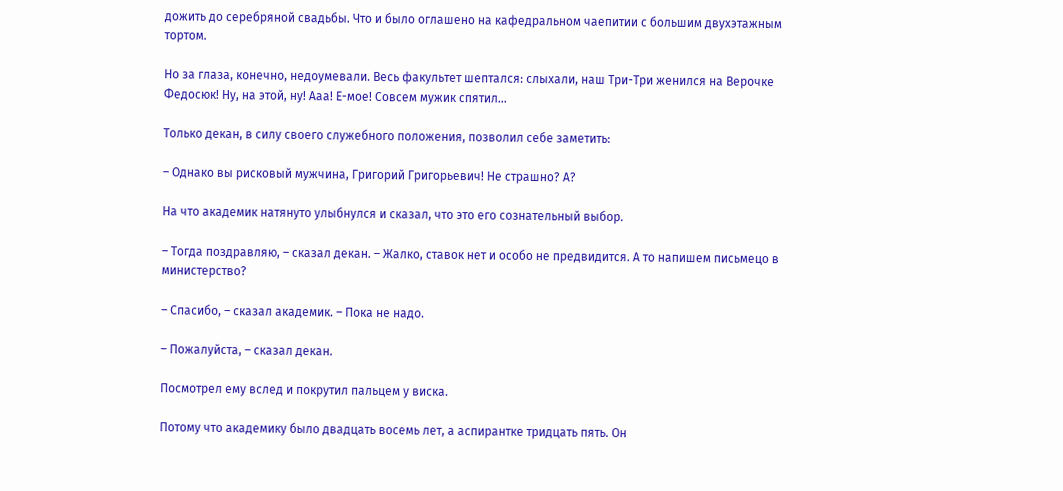дожить до серебряной свадьбы. Что и было оглашено на кафедральном чаепитии с большим двухэтажным тортом.

Но за глаза, конечно, недоумевали. Весь факультет шептался: слыхали, наш Три-Три женился на Верочке Федосюк! Ну, на этой, ну! Ааа! Е-мое! Совсем мужик спятил…

Только декан, в силу своего служебного положения, позволил себе заметить:

– Однако вы рисковый мужчина, Григорий Григорьевич! Не страшно? А?

На что академик натянуто улыбнулся и сказал, что это его сознательный выбор.

– Тогда поздравляю, – сказал декан. – Жалко, ставок нет и особо не предвидится. А то напишем письмецо в министерство?

– Спасибо, – сказал академик. – Пока не надо.

– Пожалуйста, – сказал декан.

Посмотрел ему вслед и покрутил пальцем у виска.

Потому что академику было двадцать восемь лет, а аспирантке тридцать пять. Он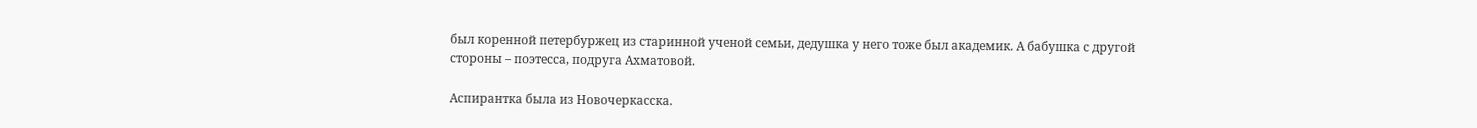был коренной петербуржец из старинной ученой семьи, дедушка у него тоже был академик. А бабушка с другой стороны – поэтесса, подруга Ахматовой.

Аспирантка была из Новочеркасска.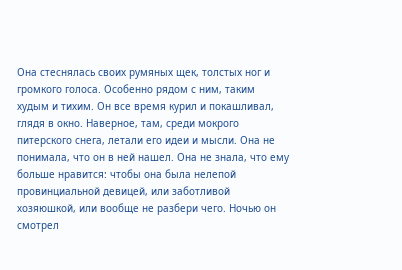Она стеснялась своих румяных щек, толстых ног и громкого голоса. Особенно рядом с ним, таким худым и тихим. Он все время курил и покашливал, глядя в окно. Наверное, там, среди мокрого питерского снега, летали его идеи и мысли. Она не понимала, что он в ней нашел. Она не знала, что ему больше нравится: чтобы она была нелепой провинциальной девицей, или заботливой хозяюшкой, или вообще не разбери чего. Ночью он смотрел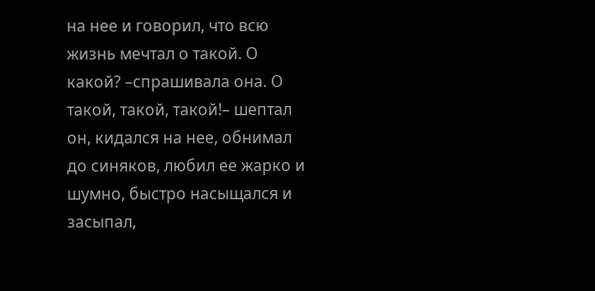на нее и говорил, что всю жизнь мечтал о такой. О какой? –спрашивала она. О такой, такой, такой!– шептал он, кидался на нее, обнимал до синяков, любил ее жарко и шумно, быстро насыщался и засыпал,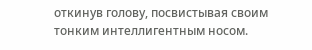откинув голову, посвистывая своим тонким интеллигентным носом.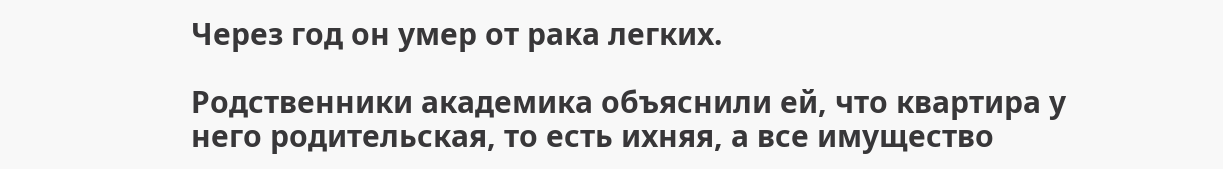Через год он умер от рака легких.

Родственники академика объяснили ей, что квартира у него родительская, то есть ихняя, а все имущество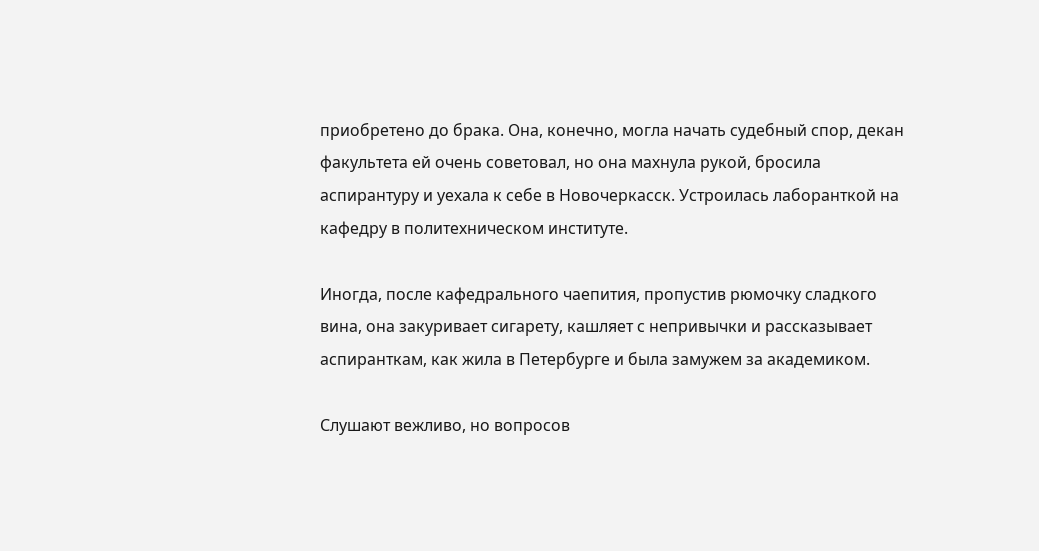приобретено до брака. Она, конечно, могла начать судебный спор, декан факультета ей очень советовал, но она махнула рукой, бросила аспирантуру и уехала к себе в Новочеркасск. Устроилась лаборанткой на кафедру в политехническом институте.

Иногда, после кафедрального чаепития, пропустив рюмочку сладкого вина, она закуривает сигарету, кашляет с непривычки и рассказывает аспиранткам, как жила в Петербурге и была замужем за академиком.

Слушают вежливо, но вопросов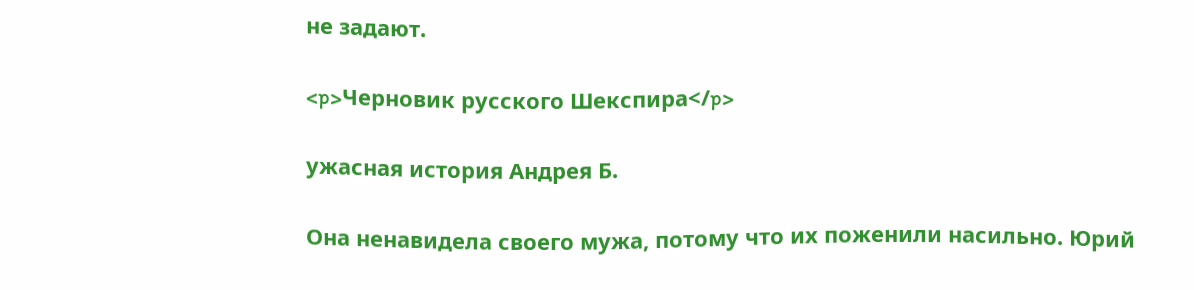не задают.

<p>Черновик русского Шекспира</p>

ужасная история Андрея Б.

Она ненавидела своего мужа, потому что их поженили насильно. Юрий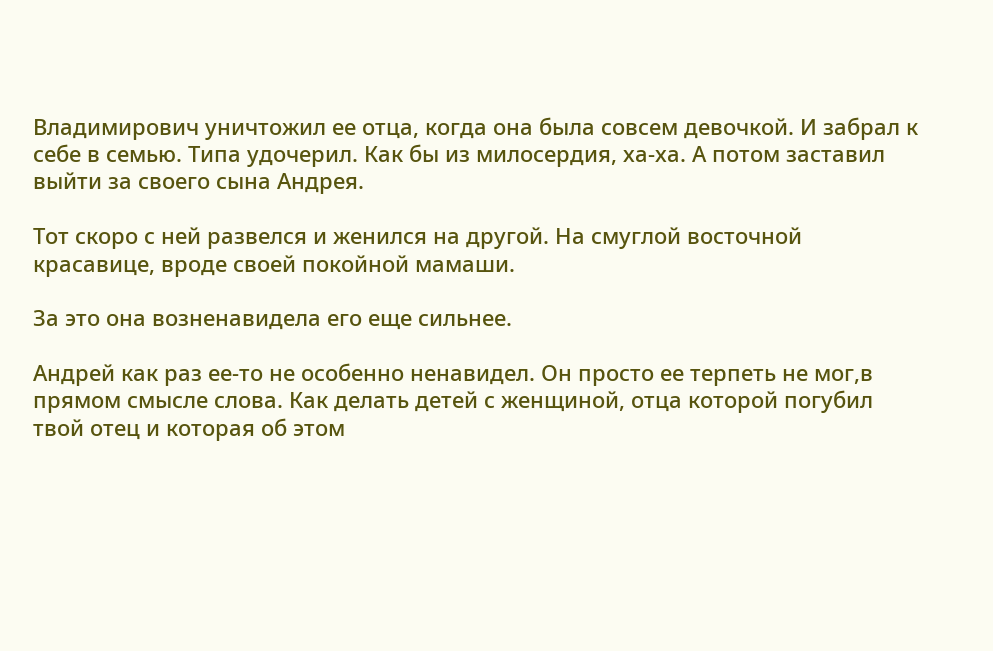Владимирович уничтожил ее отца, когда она была совсем девочкой. И забрал к себе в семью. Типа удочерил. Как бы из милосердия, ха-ха. А потом заставил выйти за своего сына Андрея.

Тот скоро с ней развелся и женился на другой. На смуглой восточной красавице, вроде своей покойной мамаши.

За это она возненавидела его еще сильнее.

Андрей как раз ее-то не особенно ненавидел. Он просто ее терпеть не мог,в прямом смысле слова. Как делать детей с женщиной, отца которой погубил твой отец и которая об этом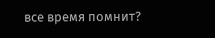все время помнит?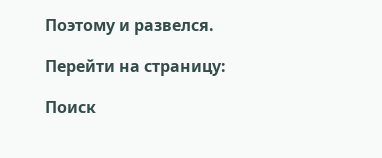Поэтому и развелся.

Перейти на страницу:

Поиск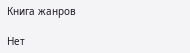Книга жанров

Нет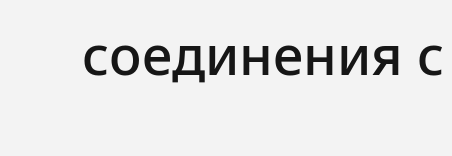соединения с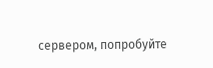сервером, попробуйте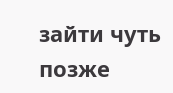зайти чуть позже